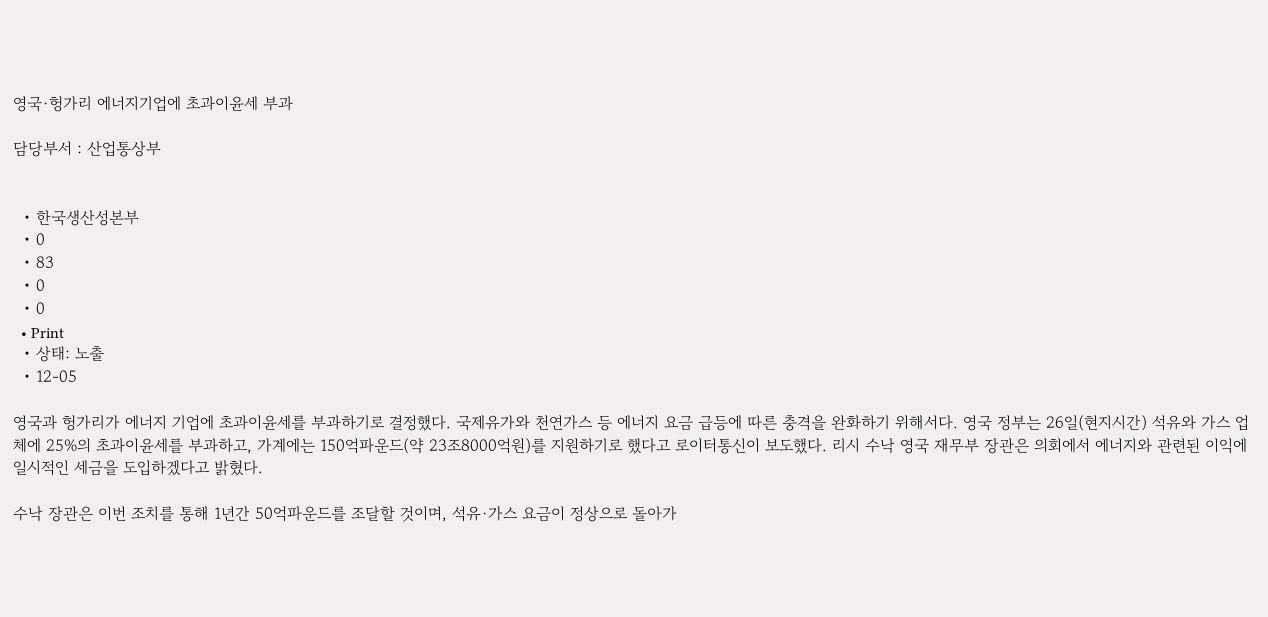영국·헝가리 에너지기업에 초과이윤세 부과

담당부서 : 산업통상부


  • 한국생산성본부
  • 0
  • 83
  • 0
  • 0
  • Print
  • 상태: 노출
  • 12-05

영국과 헝가리가 에너지 기업에 초과이윤세를 부과하기로 결정했다. 국제유가와 천연가스 등 에너지 요금 급등에 따른 충격을 완화하기 위해서다. 영국 정부는 26일(현지시간) 석유와 가스 업체에 25%의 초과이윤세를 부과하고, 가계에는 150억파운드(약 23조8000억원)를 지원하기로 했다고 로이터통신이 보도했다. 리시 수낙 영국 재무부 장관은 의회에서 에너지와 관련된 이익에 일시적인 세금을 도입하겠다고 밝혔다.

수낙 장관은 이번 조치를 통해 1년간 50억파운드를 조달할 것이며, 석유·가스 요금이 정상으로 돌아가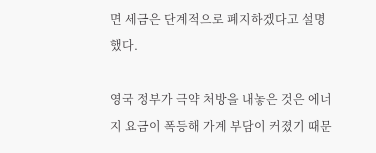면 세금은 단계적으로 폐지하겠다고 설명했다.

영국 정부가 극약 처방을 내놓은 것은 에너지 요금이 폭등해 가계 부담이 커졌기 때문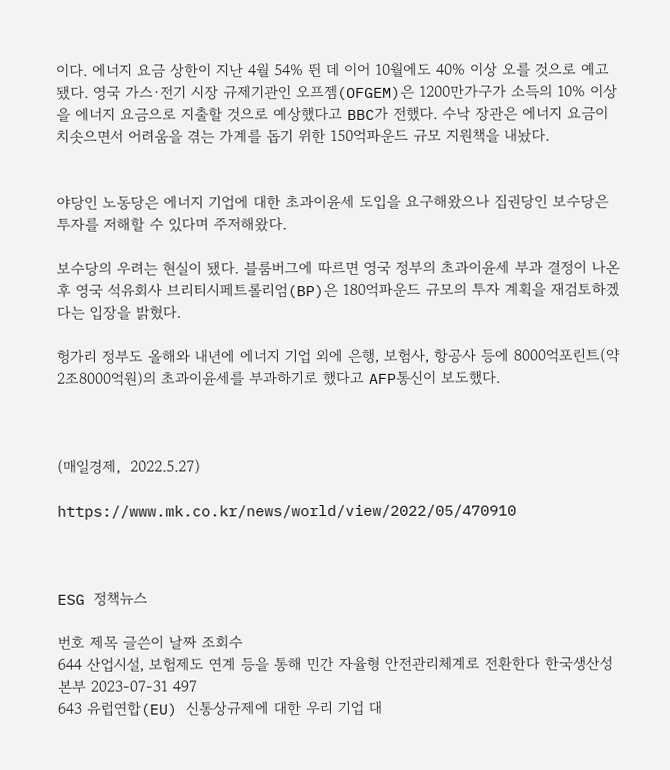이다. 에너지 요금 상한이 지난 4월 54% 뛴 데 이어 10월에도 40% 이상 오를 것으로 예고됐다. 영국 가스·전기 시장 규제기관인 오프젬(OFGEM)은 1200만가구가 소득의 10% 이상을 에너지 요금으로 지출할 것으로 예상했다고 BBC가 전했다. 수낙 장관은 에너지 요금이 치솟으면서 어려움을 겪는 가계를 돕기 위한 150억파운드 규모 지원책을 내놨다.


야당인 노동당은 에너지 기업에 대한 초과이윤세 도입을 요구해왔으나 집권당인 보수당은 투자를 저해할 수 있다며 주저해왔다.

보수당의 우려는 현실이 됐다. 블룸버그에 따르면 영국 정부의 초과이윤세 부과 결정이 나온 후 영국 석유회사 브리티시페트롤리엄(BP)은 180억파운드 규모의 투자 계획을 재검토하겠다는 입장을 밝혔다.

헝가리 정부도 올해와 내년에 에너지 기업 외에 은행, 보험사, 항공사 등에 8000억포린트(약 2조8000억원)의 초과이윤세를 부과하기로 했다고 AFP통신이 보도했다.



(매일경제,  2022.5.27)

https://www.mk.co.kr/news/world/view/2022/05/470910



ESG 정책뉴스

번호 제목 글쓴이 날짜 조회수
644 산업시설, 보험제도 연계 등을 통해 민간 자율형 안전관리체계로 전환한다 한국생산성본부 2023-07-31 497
643 유럽연합(EU) 신통상규제에 대한 우리 기업 대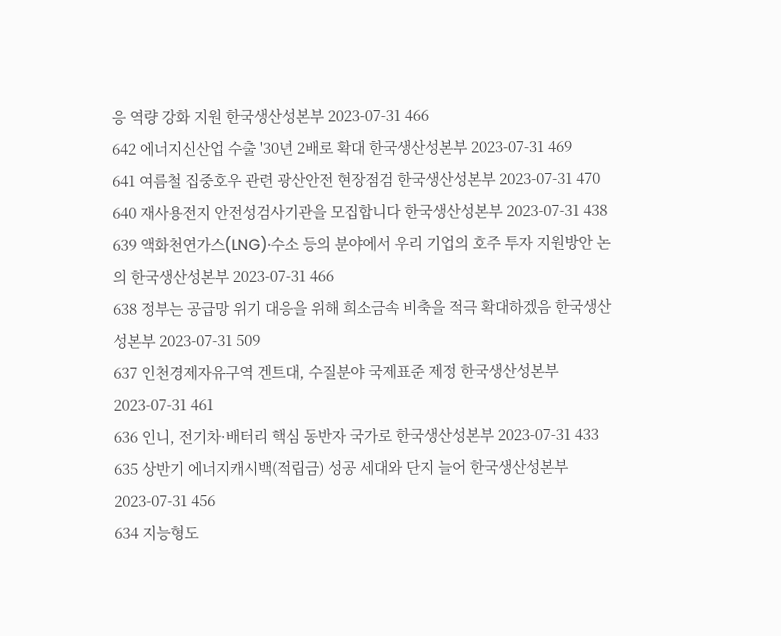응 역량 강화 지원 한국생산성본부 2023-07-31 466
642 에너지신산업 수출 '30년 2배로 확대 한국생산성본부 2023-07-31 469
641 여름철 집중호우 관련 광산안전 현장점검 한국생산성본부 2023-07-31 470
640 재사용전지 안전성검사기관을 모집합니다 한국생산성본부 2023-07-31 438
639 액화천연가스(LNG)·수소 등의 분야에서 우리 기업의 호주 투자 지원방안 논의 한국생산성본부 2023-07-31 466
638 정부는 공급망 위기 대응을 위해 희소금속 비축을 적극 확대하겠음 한국생산성본부 2023-07-31 509
637 인천경제자유구역 겐트대, 수질분야 국제표준 제정 한국생산성본부 2023-07-31 461
636 인니, 전기차·배터리 핵심 동반자 국가로 한국생산성본부 2023-07-31 433
635 상반기 에너지캐시백(적립금) 성공 세대와 단지 늘어 한국생산성본부 2023-07-31 456
634 지능형도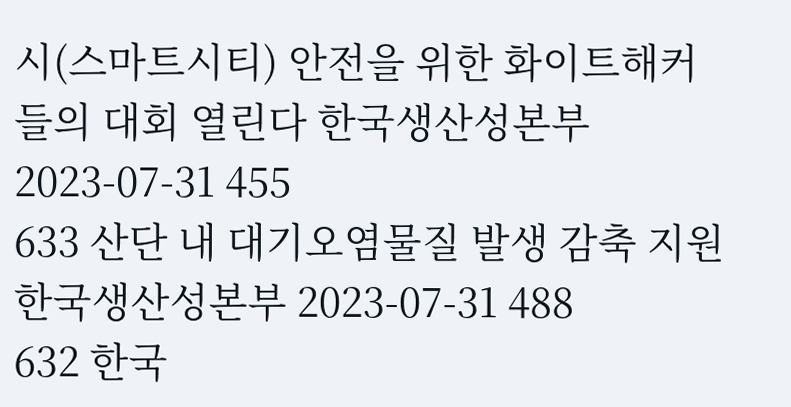시(스마트시티) 안전을 위한 화이트해커들의 대회 열린다 한국생산성본부 2023-07-31 455
633 산단 내 대기오염물질 발생 감축 지원 한국생산성본부 2023-07-31 488
632 한국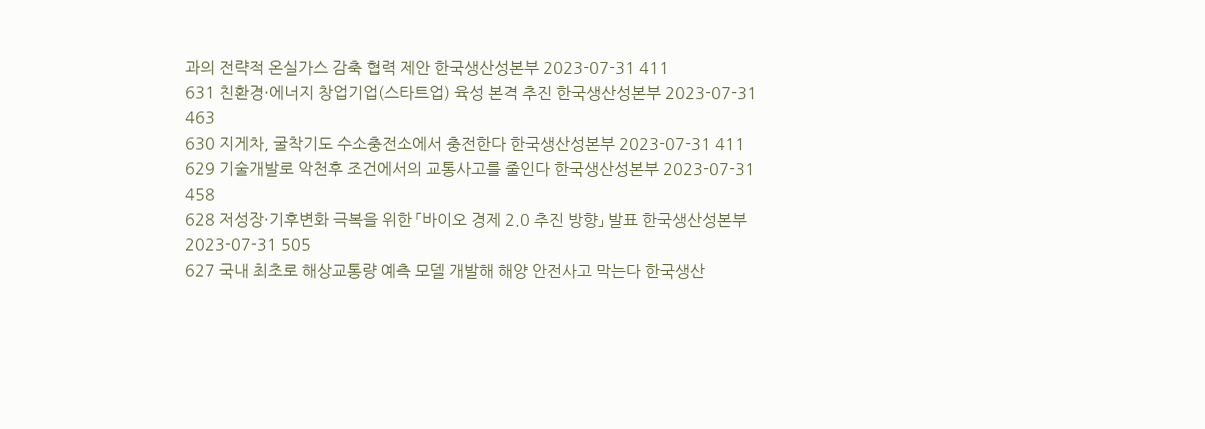과의 전략적 온실가스 감축 협력 제안 한국생산성본부 2023-07-31 411
631 친환경·에너지 창업기업(스타트업) 육성 본격 추진 한국생산성본부 2023-07-31 463
630 지게차, 굴착기도 수소충전소에서 충전한다 한국생산성본부 2023-07-31 411
629 기술개발로 악천후 조건에서의 교통사고를 줄인다 한국생산성본부 2023-07-31 458
628 저성장·기후변화 극복을 위한 「바이오 경제 2.0 추진 방향」 발표 한국생산성본부 2023-07-31 505
627 국내 최초로 해상교통량 예측 모델 개발해 해양 안전사고 막는다 한국생산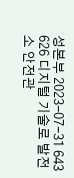성본부 2023-07-31 643
626 디지털 기술로 발전소 안전관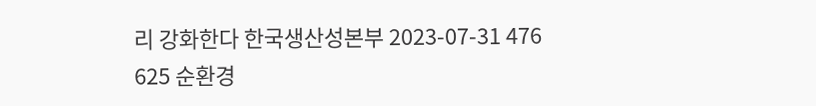리 강화한다 한국생산성본부 2023-07-31 476
625 순환경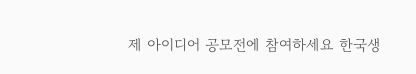제 아이디어 공모전에 참여하세요 한국생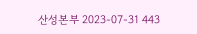산성본부 2023-07-31 443